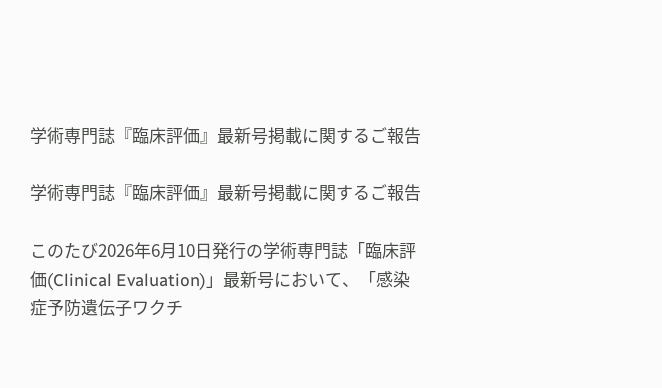学術専門誌『臨床評価』最新号掲載に関するご報告

学術専門誌『臨床評価』最新号掲載に関するご報告

このたび2026年6月10日発行の学術専門誌「臨床評価(Clinical Evaluation)」最新号において、「感染症予防遺伝子ワクチ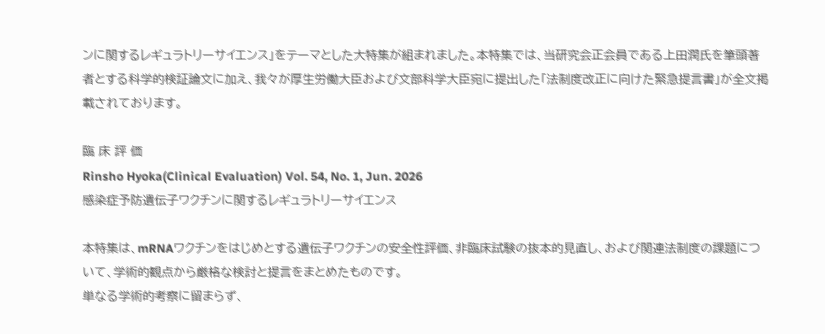ンに関するレギュラトリーサイエンス」をテーマとした大特集が組まれました。本特集では、当研究会正会員である上田潤氏を筆頭著者とする科学的検証論文に加え、我々が厚生労働大臣および文部科学大臣宛に提出した「法制度改正に向けた緊急提言書」が全文掲載されております。

臨 床 評 価
Rinsho Hyoka(Clinical Evaluation) Vol. 54, No. 1, Jun. 2026
感染症予防遺伝子ワクチンに関するレギュラトリーサイエンス

本特集は、mRNAワクチンをはじめとする遺伝子ワクチンの安全性評価、非臨床試験の抜本的見直し、および関連法制度の課題について、学術的観点から厳格な検討と提言をまとめたものです。
単なる学術的考察に留まらず、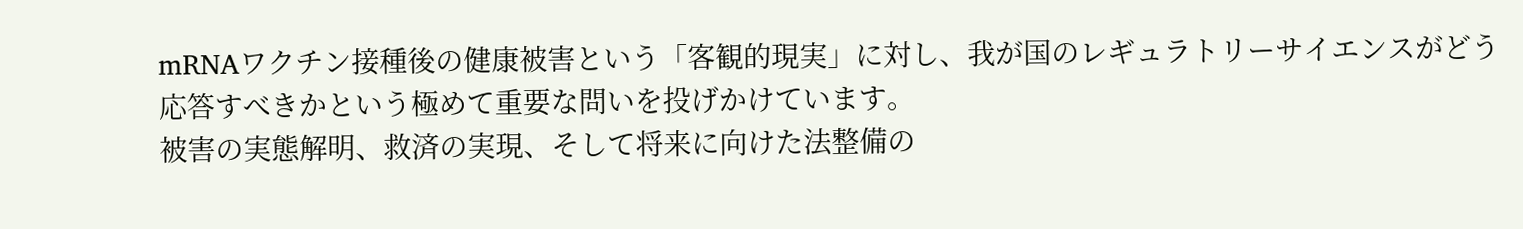mRNAワクチン接種後の健康被害という「客観的現実」に対し、我が国のレギュラトリーサイエンスがどう応答すべきかという極めて重要な問いを投げかけています。
被害の実態解明、救済の実現、そして将来に向けた法整備の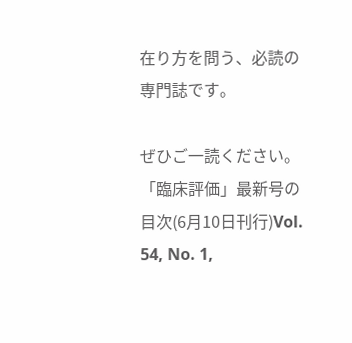在り方を問う、必読の専門誌です。

ぜひご一読ください。「臨床評価」最新号の目次(6月10日刊行)Vol. 54, No. 1,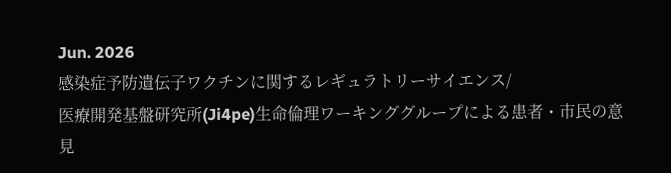Jun. 2026
感染症予防遺伝子ワクチンに関するレギュラトリーサイエンス/
医療開発基盤研究所(Ji4pe)生命倫理ワーキンググループによる患者・市民の意見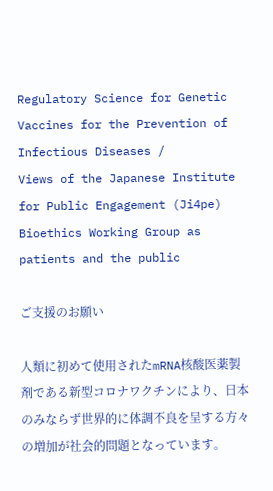Regulatory Science for Genetic Vaccines for the Prevention of Infectious Diseases /
Views of the Japanese Institute for Public Engagement (Ji4pe) Bioethics Working Group as patients and the public

ご支援のお願い

人類に初めて使用されたmRNA核酸医薬製剤である新型コロナワクチンにより、日本のみならず世界的に体調不良を呈する方々の増加が社会的問題となっています。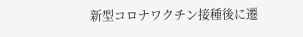新型コロナワクチン接種後に遷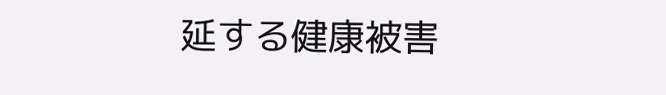延する健康被害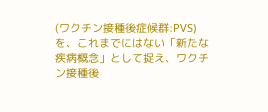(ワクチン接種後症候群:PVS)を、これまでにはない「新たな疾病概念」として捉え、ワクチン接種後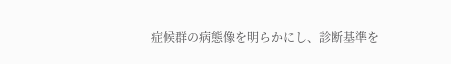症候群の病態像を明らかにし、診断基準を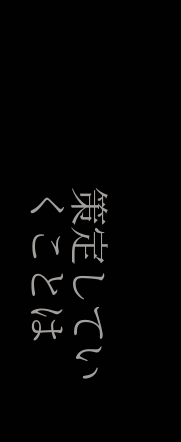策定していくことは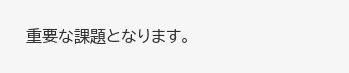重要な課題となります。